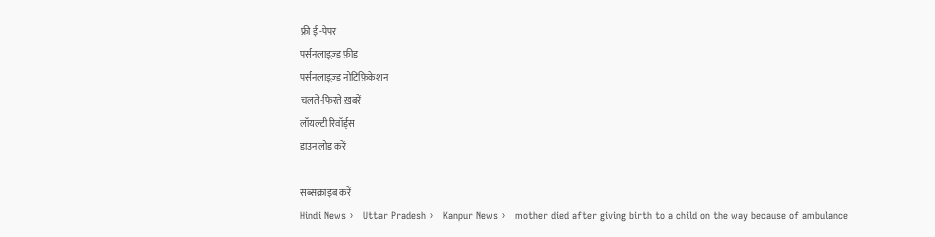फ्री ई-पेपर
पर्सनलाइज़्ड फ़ीड
पर्सनलाइज़्ड नोटिफ़िकेशन
चलते-फिरते ख़बरें
लॉयल्टी रिवॉर्ड्स
डाउनलोड करें

सब्सक्राइब करें
Hindi News ›   Uttar Pradesh ›   Kanpur News ›   mother died after giving birth to a child on the way because of ambulance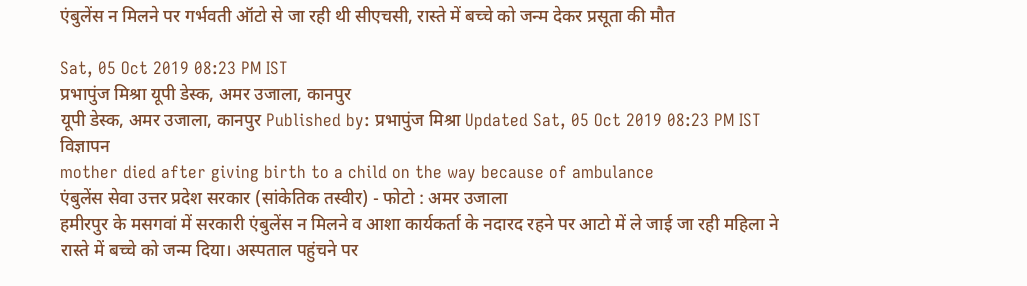एंबुलेंस न मिलने पर गर्भवती ऑटो से जा रही थी सीएचसी, रास्ते में बच्चे को जन्म देकर प्रसूता की मौत

Sat, 05 Oct 2019 08:23 PM IST
प्रभापुंज मिश्रा यूपी डेस्क, अमर उजाला, कानपुर
यूपी डेस्क, अमर उजाला, कानपुर Published by: प्रभापुंज मिश्रा Updated Sat, 05 Oct 2019 08:23 PM IST
विज्ञापन
mother died after giving birth to a child on the way because of ambulance
एंबुलेंस सेवा उत्तर प्रदेश सरकार (सांकेतिक तस्वीर) - फोटो : अमर उजाला
हमीरपुर के मसगवां में सरकारी एंबुलेंस न मिलने व आशा कार्यकर्ता के नदारद रहने पर आटो में ले जाई जा रही महिला ने रास्ते में बच्चे को जन्म दिया। अस्पताल पहुंचने पर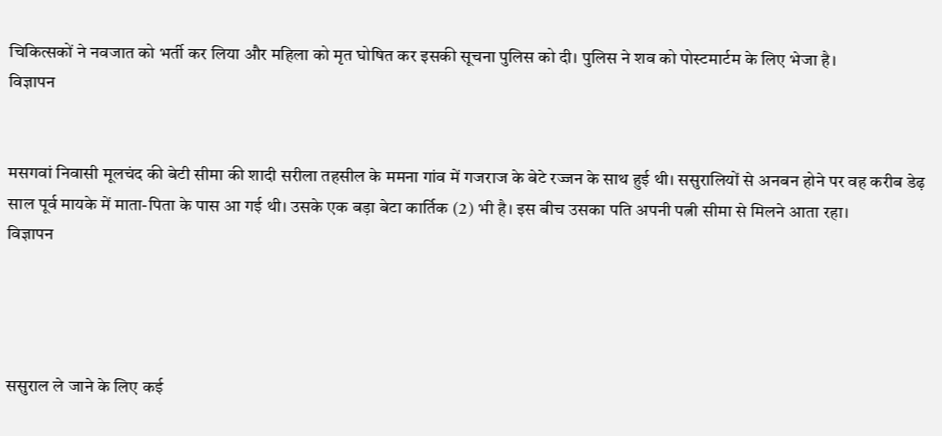चिकित्सकों ने नवजात को भर्ती कर लिया और महिला को मृत घोषित कर इसकी सूचना पुलिस को दी। पुलिस ने शव को पोस्टमार्टम के लिए भेजा है।
विज्ञापन


मसगवां निवासी मूलचंद की बेटी सीमा की शादी सरीला तहसील के ममना गांव में गजराज के बेटे रज्जन के साथ हुई थी। ससुरालियों से अनबन होने पर वह करीब डेढ़ साल पूर्व मायके में माता-पिता के पास आ गई थी। उसके एक बड़ा बेटा कार्तिक (2) भी है। इस बीच उसका पति अपनी पत्नी सीमा से मिलने आता रहा।
विज्ञापन




ससुराल ले जाने के लिए कई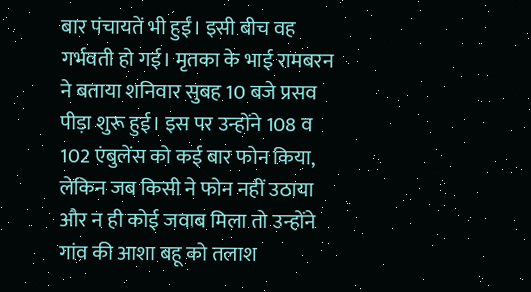बार पंचायतें भी हुईं। इसी बीच वह गर्भवती हो गई। मृतका के भाई रामबरन ने बताया शनिवार सुबह 10 बजे प्रसव पीड़ा शुरू हुई। इस पर उन्होंने 108 व 102 एंबुलेंस को कई बार फोन किया, लेकिन जब किसी ने फोन नहीं उठाया और न ही कोई जवाब मिला तो उन्होंने गांव की आशा बहू को तलाश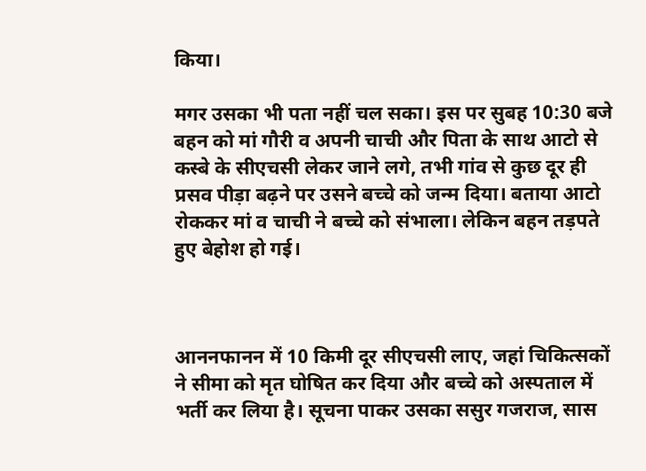किया।

मगर उसका भी पता नहीं चल सका। इस पर सुबह 10:30 बजे बहन को मां गौरी व अपनी चाची और पिता के साथ आटो से कस्बे के सीएचसी लेकर जाने लगे, तभी गांव से कुछ दूर ही प्रसव पीड़ा बढ़ने पर उसने बच्चे को जन्म दिया। बताया आटो रोककर मां व चाची ने बच्चे को संभाला। लेकिन बहन तड़पते हुए बेहोश हो गई।



आननफानन में 10 किमी दूर सीएचसी लाए, जहां चिकित्सकों ने सीमा को मृत घोषित कर दिया और बच्चे को अस्पताल में भर्ती कर लिया है। सूचना पाकर उसका ससुर गजराज, सास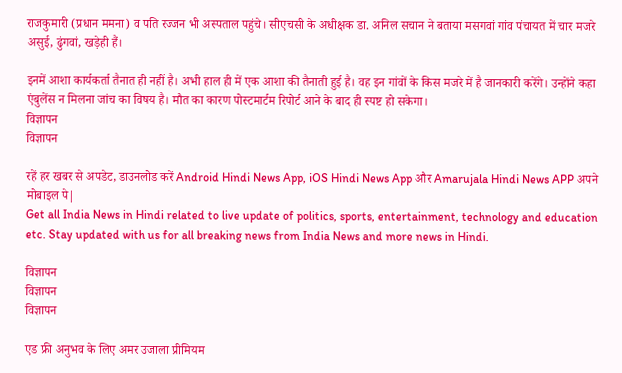राजकुमारी (प्रधान ममना) व पति रज्जन भी अस्पताल पहुंचे। सीएचसी के अधीक्षक डा. अनिल सचान ने बताया मसगवां गांव पंचायत में चार मजरे असुई, ढुंगवां, खड़ेही हैं।

इनमें आशा कार्यकर्ता तैनात ही नहीं है। अभी हाल ही में एक आशा की तैनाती हुई है। वह इन गांवों के किस मजरे में है जानकारी करेंगे। उन्होंने कहा एंबुलेंस न मिलना जांच का विषय है। मौत का कारण पोस्टमार्टम रिपोर्ट आने के बाद ही स्पष्ट हो सकेगा।
विज्ञापन
विज्ञापन

रहें हर खबर से अपडेट, डाउनलोड करें Android Hindi News App, iOS Hindi News App और Amarujala Hindi News APP अपने मोबाइल पे|
Get all India News in Hindi related to live update of politics, sports, entertainment, technology and education etc. Stay updated with us for all breaking news from India News and more news in Hindi.

विज्ञापन
विज्ञापन
विज्ञापन

एड फ्री अनुभव के लिए अमर उजाला प्रीमियम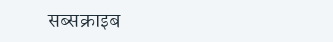सब्सक्राइब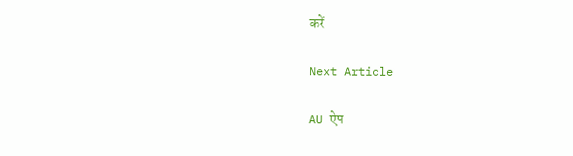करें

Next Article

AU ऐप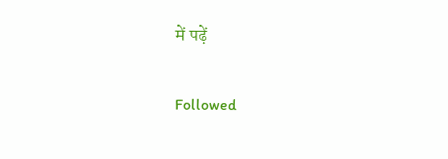में पढ़ें

Followed